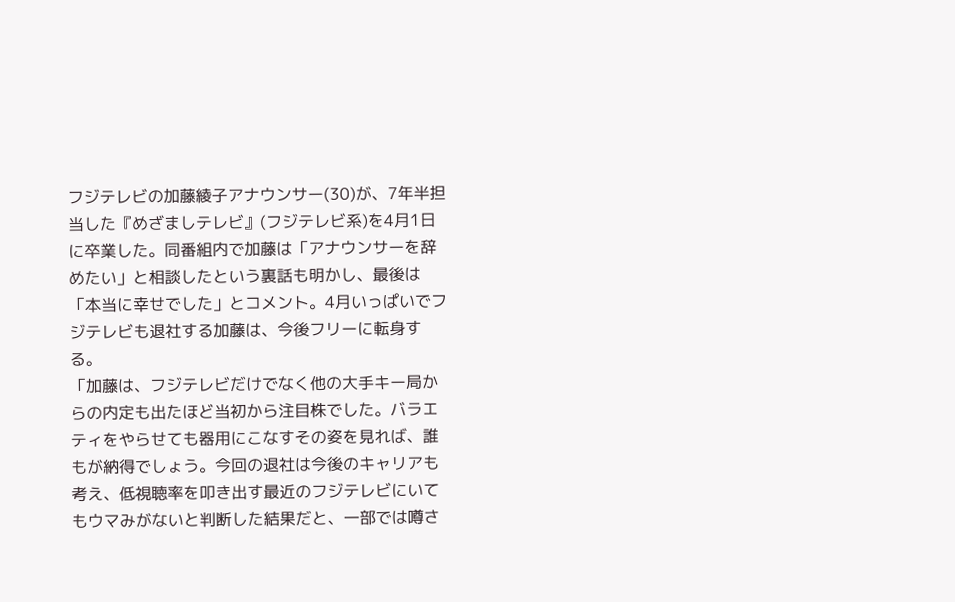フジテレビの加藤綾子アナウンサー(30)が、7年半担当した『めざましテレビ』(フジテレビ系)を4月1日に卒業した。同番組内で加藤は「アナウンサーを辞めたい」と相談したという裏話も明かし、最後は「本当に幸せでした」とコメント。4月いっぱいでフジテレビも退社する加藤は、今後フリーに転身する。
「加藤は、フジテレビだけでなく他の大手キー局からの内定も出たほど当初から注目株でした。バラエティをやらせても器用にこなすその姿を見れば、誰もが納得でしょう。今回の退社は今後のキャリアも考え、低視聴率を叩き出す最近のフジテレビにいてもウマみがないと判断した結果だと、一部では噂さ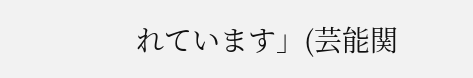れています」(芸能関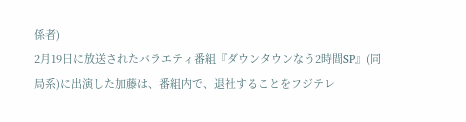係者)
2月19日に放送されたバラエティ番組『ダウンタウンなう2時間SP』(同局系)に出演した加藤は、番組内で、退社することをフジテレ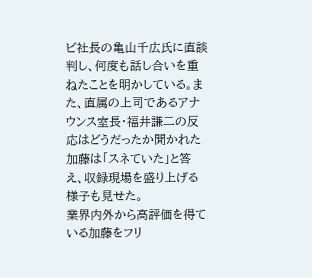ビ社長の亀山千広氏に直談判し、何度も話し合いを重ねたことを明かしている。また、直属の上司であるアナウンス室長・福井謙二の反応はどうだったか聞かれた加藤は「スネていた」と答え、収録現場を盛り上げる様子も見せた。
業界内外から高評価を得ている加藤をフリ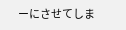ーにさせてしま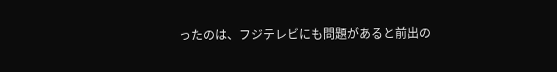ったのは、フジテレビにも問題があると前出の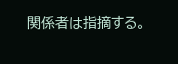関係者は指摘する。